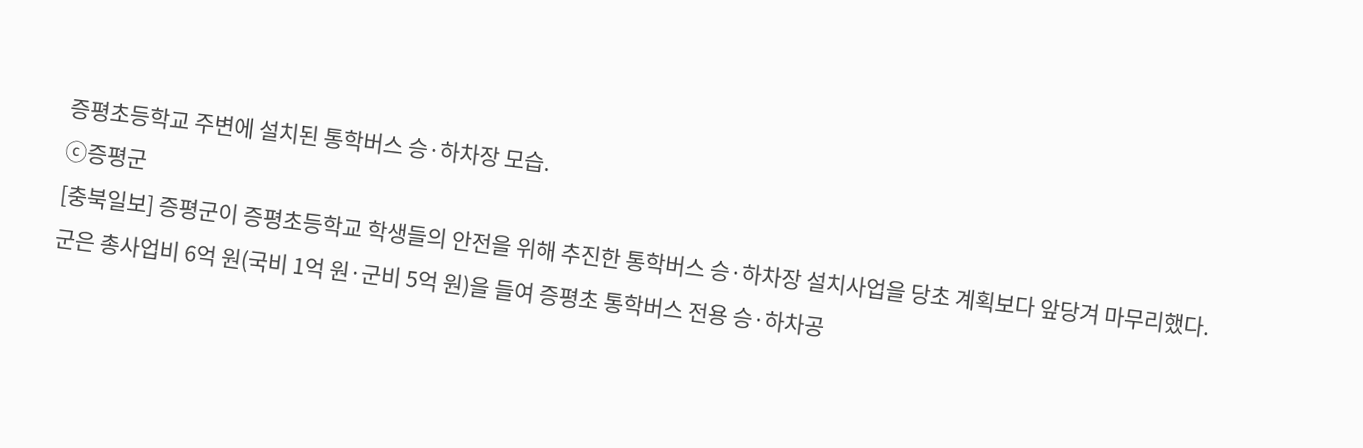증평초등학교 주변에 설치된 통학버스 승·하차장 모습.
ⓒ증평군
[충북일보] 증평군이 증평초등학교 학생들의 안전을 위해 추진한 통학버스 승·하차장 설치사업을 당초 계획보다 앞당겨 마무리했다.
군은 총사업비 6억 원(국비 1억 원·군비 5억 원)을 들여 증평초 통학버스 전용 승·하차공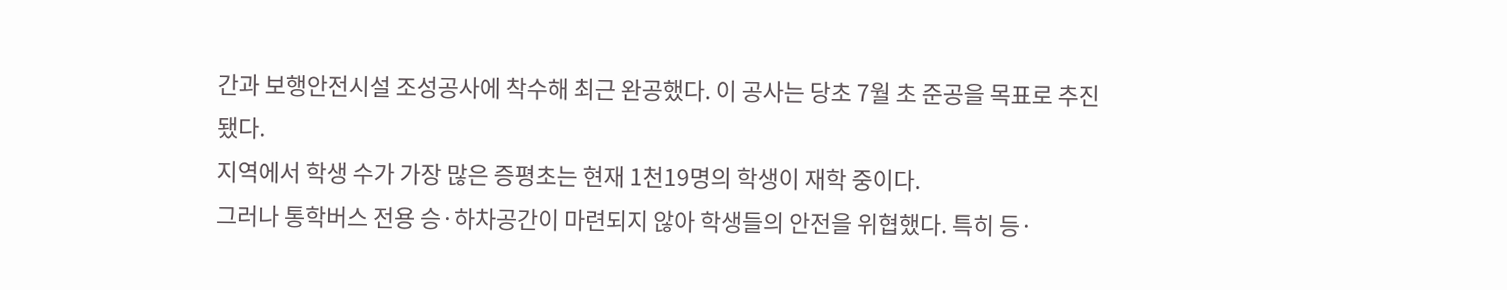간과 보행안전시설 조성공사에 착수해 최근 완공했다. 이 공사는 당초 7월 초 준공을 목표로 추진됐다.
지역에서 학생 수가 가장 많은 증평초는 현재 1천19명의 학생이 재학 중이다.
그러나 통학버스 전용 승·하차공간이 마련되지 않아 학생들의 안전을 위협했다. 특히 등·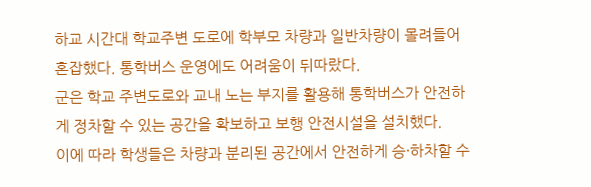하교 시간대 학교주변 도로에 학부모 차량과 일반차량이 몰려들어 혼잡했다. 통학버스 운영에도 어려움이 뒤따랐다.
군은 학교 주변도로와 교내 노는 부지를 활용해 통학버스가 안전하게 정차할 수 있는 공간을 확보하고 보행 안전시설을 설치했다.
이에 따라 학생들은 차량과 분리된 공간에서 안전하게 승·하차할 수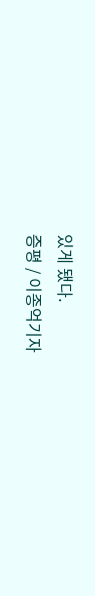있게 됐다.
증평 / 이종억기자